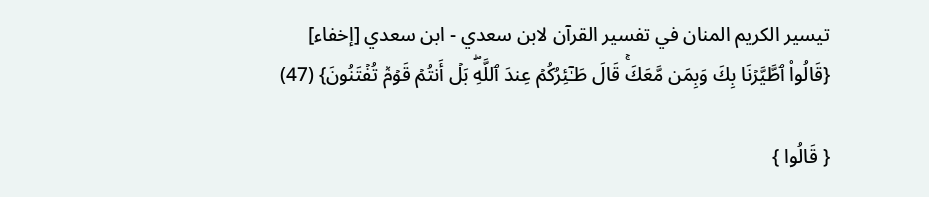تيسير الكريم المنان في تفسير القرآن لابن سعدي - ابن سعدي [إخفاء]
{قَالُواْ ٱطَّيَّرۡنَا بِكَ وَبِمَن مَّعَكَۚ قَالَ طَـٰٓئِرُكُمۡ عِندَ ٱللَّهِۖ بَلۡ أَنتُمۡ قَوۡمٞ تُفۡتَنُونَ} (47)

{ قَالُوا }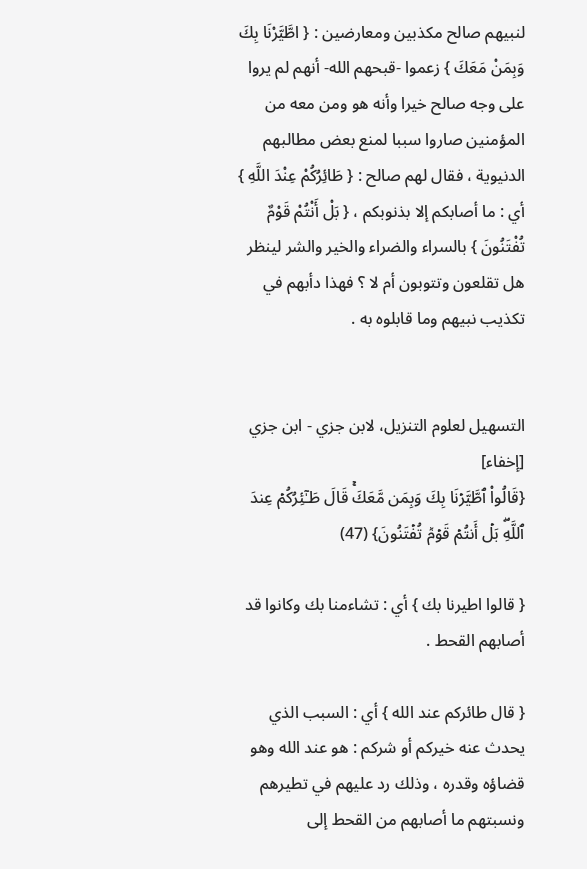لنبيهم صالح مكذبين ومعارضين : { اطَّيَّرْنَا بِكَ وَبِمَنْ مَعَكَ } زعموا -قبحهم الله- أنهم لم يروا على وجه صالح خيرا وأنه هو ومن معه من المؤمنين صاروا سببا لمنع بعض مطالبهم الدنيوية ، فقال لهم صالح : { طَائِرُكُمْ عِنْدَ اللَّهِ } أي : ما أصابكم إلا بذنوبكم ، { بَلْ أَنْتُمْ قَوْمٌ تُفْتَنُونَ } بالسراء والضراء والخير والشر لينظر هل تقلعون وتتوبون أم لا ؟ فهذا دأبهم في تكذيب نبيهم وما قابلوه به .


التسهيل لعلوم التنزيل، لابن جزي - ابن جزي [إخفاء]
{قَالُواْ ٱطَّيَّرۡنَا بِكَ وَبِمَن مَّعَكَۚ قَالَ طَـٰٓئِرُكُمۡ عِندَ ٱللَّهِۖ بَلۡ أَنتُمۡ قَوۡمٞ تُفۡتَنُونَ} (47)

{ قالوا اطيرنا بك } أي : تشاءمنا بك وكانوا قد أصابهم القحط .

{ قال طائركم عند الله } أي : السبب الذي يحدث عنه خيركم أو شركم : هو عند الله وهو قضاؤه وقدره ، وذلك رد عليهم في تطيرهم ونسبتهم ما أصابهم من القحط إلى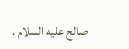صالح عليه السلام .